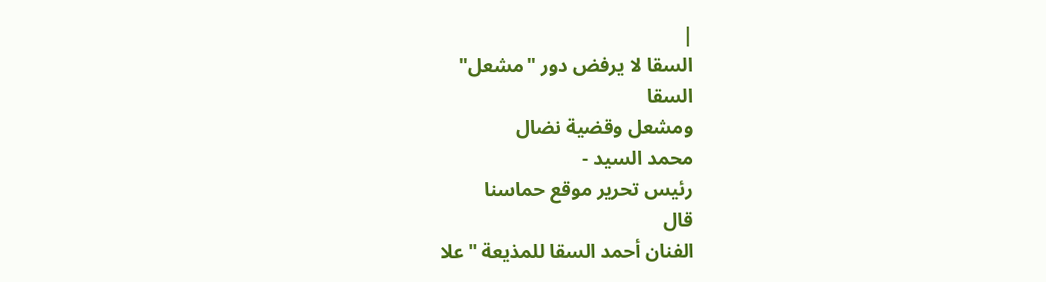|
السقا لا يرفض دور "مشعل"
السقا
ومشعل وقضية نضال
محمد السيد -
رئيس تحرير موقع حماسنا
قال
الفنان أحمد السقا للمذيعة "علا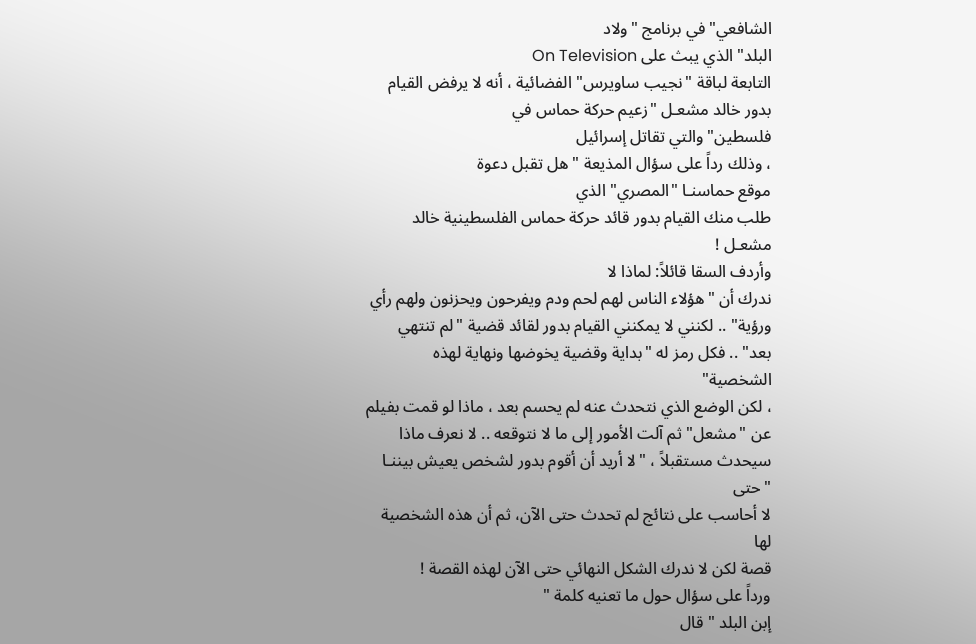الشافعي" في برنامج "ولاد
البلد" الذي يبث على On Television
التابعة لباقة "نجيب ساويرس" الفضائية ، أنه لا يرفض القيام
بدور خالد مشعـل "زعيم حركة حماس في
فلسطين" والتي تقاتل إسرائيل
، وذلك رداً على سؤال المذيعة " هل تقبل دعوة
موقع حماسنـا "المصري" الذي
طلب منك القيام بدور قائد حركة حماس الفلسطينية خالد مشعـل !
وأردف السقا قائلاً: لماذا لا
ندرك أن "هؤلاء الناس لهم لحم ودم ويفرحون ويحزنون ولهم رأي
ورؤية" .. لكنني لا يمكنني القيام بدور لقائد قضية "لم تنتهي
بعد" .. فكل رمز له "بداية وقضية يخوضها ونهاية لهذه الشخصية"
، لكن الوضع الذي نتحدث عنه لم يحسم بعد ، ماذا لو قمت بفيلم
عن "مشعل" ثم آلت الأمور إلى ما لا نتوقعه .. لا نعرف ماذا
سيحدث مستقبلاً ، "لا أريد أن أقوم بدور لشخص يعيش بيننـا "حتى
لا أحاسب على نتائج لم تحدث حتى الآن، ثم أن هذه الشخصية لها
قصة لكن لا ندرك الشكل النهائي حتى الآن لهذه القصة !
ورداً على سؤال حول ما تعنيه كلمة "
إبن البلد " قال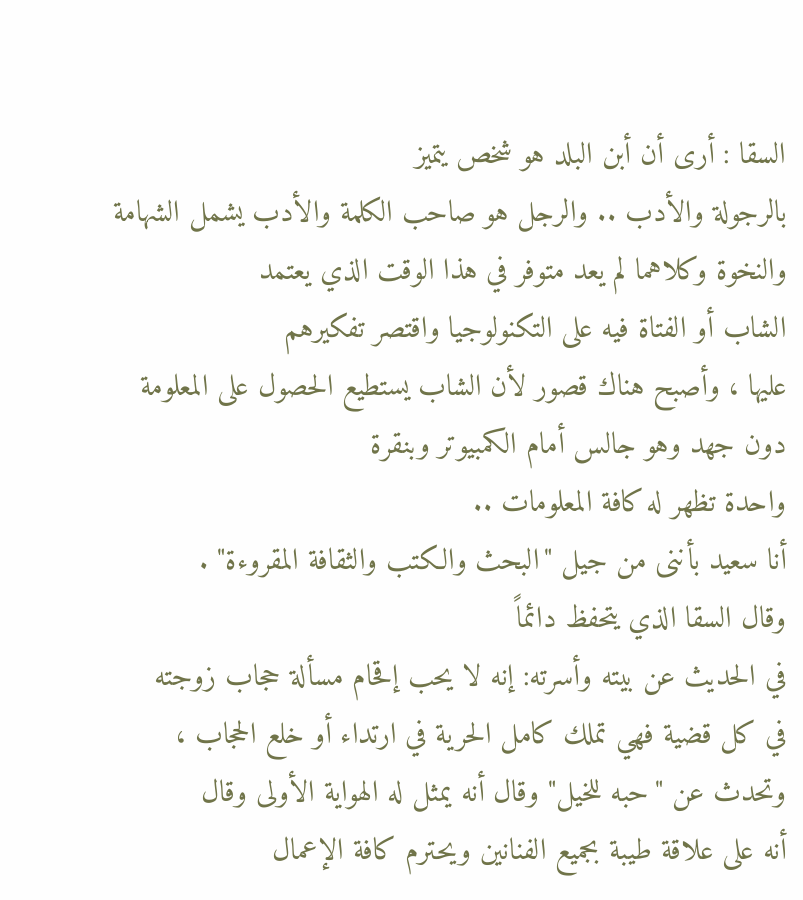السقا : أرى أن أبن البلد هو شخص يتميز
بالرجولة والأدب .. والرجل هو صاحب الكلمة والأدب يشمل الشهامة
والنخوة وكلاهما لم يعد متوفر في هذا الوقت الذي يعتمد
الشاب أو الفتاة فيه على التكنولوجيا واقتصر تفكيرهم
عليها ، وأصبح هناك قصور لأن الشاب يستطيع الحصول على المعلومة
دون جهد وهو جالس أمام الكمبيوتر وبنقرة
واحدة تظهر له كافة المعلومات ..
أنا سعيد بأننى من جيل "البحث والكتب والثقافة المقروءة" .
وقال السقا الذي يتحفظ دائماً
في الحديث عن بيته وأسرته: إنه لا يحب إقحام مسألة حجاب زوجته
في كل قضية فهي تملك كامل الحرية في ارتداء أو خلع الحجاب ،
وتحدث عن "حبه للخيل" وقال أنه يمثل له الهواية الأولى وقال
أنه على علاقة طيبة بجميع الفنانين ويحترم كافة الإعمال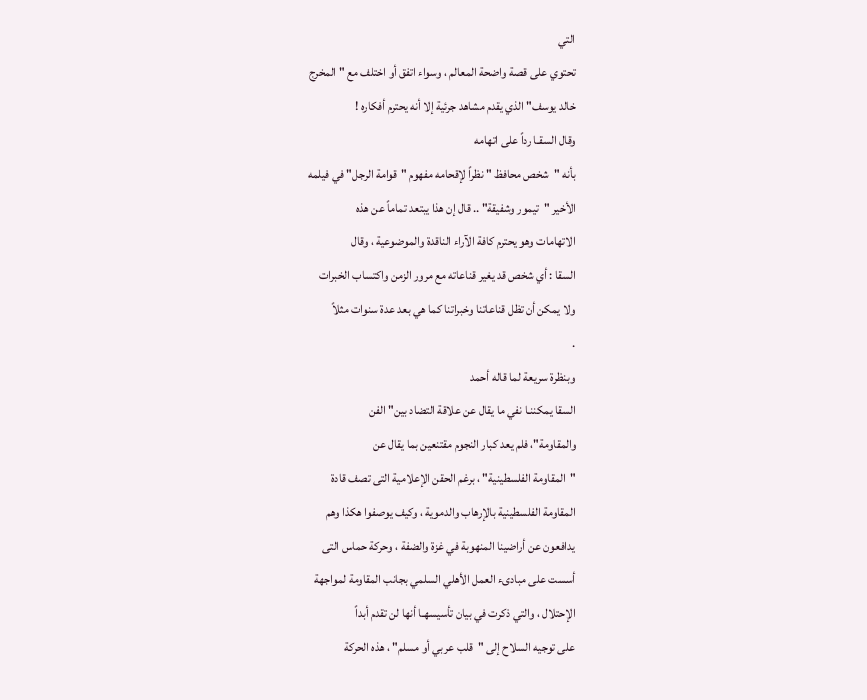التي
تحتوي على قصة واضحة المعالم ، وسواء اتفق أو اختلف مع "المخرج
خالد يوسف" الذي يقدم مشاهد جرئية إلا أنه يحترم أفكاره !
وقال السقـا رداً على اتهامه
بأنه "شخص محافظ " نظراً لإقحامه مفهوم "قوامة الرجل" في فيلمه
الأخير "تيمور وشفيقة" .. قال إن هذا يبتعد تماماً عن هذه
الاتهامات وهو يحترم كافة الآراء الناقدة والموضوعية ، وقال
السقا : أي شخص قد يغير قناعاته مع مرور الزمن واكتساب الخبرات
ولا يمكن أن تظل قناعاتنا وخبراتنا كما هي بعد عدة سنوات مثلاً
.
وبنظرة سريعة لما قاله أحمد
السقا يمكننـا نفي ما يقال عن علاقة التضاد بين" الفن
والمقاومة"، فلم يعد كبار النجوم مقتنعين بما يقال عن
"المقاومة الفلسطينية" ، برغم الحقن الإعلامية التى تصف قادة
المقاومة الفلسطينية بالإرهاب والدموية ، وكيف يوصفوا هكذا وهم
يدافعون عن أراضينا المنهوبة في غزة والضفة ، وحركة حماس التى
أسست على مبادىء العمل الأهلي السلمي بجانب المقاومة لمواجهة
الإحتلال ، والتي ذكرت في بيان تأسيسهـا أنها لن تقدم أبداً
على توجيه السلاح إلى "قلب عربي أو مسلم" ، هذه الحركة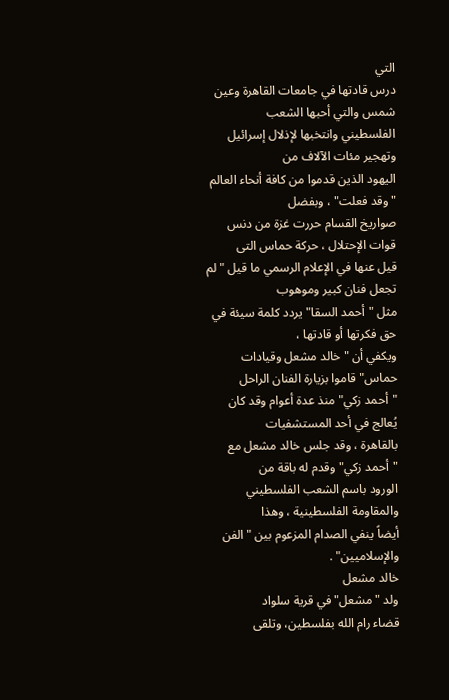التي
درس قادتها في جامعات القاهرة وعين شمس والتي أحبها الشعب
الفلسطيني وانتخبها لإذلال إسرائيل وتهجير مئات الآلاف من
اليهود الذين قدموا من كافة أنحاء العالم "وقد فعلت" ، وبفضل
صواريخ القسام حررت غزة من دنس قوات الإحتلال ، حركة حماس التى
قيل عنها في الإعلام الرسمي ما قيل "لم تجعل فنان كبير وموهوب
مثل "أحمد السقا" يردد كلمة سيئة في حق فكرتها أو قادتها ،
ويكفي أن "خالد مشعل وقيادات حماس" قاموا بزيارة الفنان الراحل
"أحمد زكي" منذ عدة أعوام وقد كان يُعالج في أحد المستشفيات
بالقاهرة ، وقد جلس خالد مشعل مع "أحمد زكي" وقدم له باقة من
الورود باسم الشعب الفلسطيني والمقاومة الفلسطينية ، وهذا
أيضاً ينفي الصدام المزعوم بين "الفن والإسلاميين" .
خالد مشعل
ولد "مشعل" في قرية سلواد
قضاء رام الله بفلسطين، وتلقى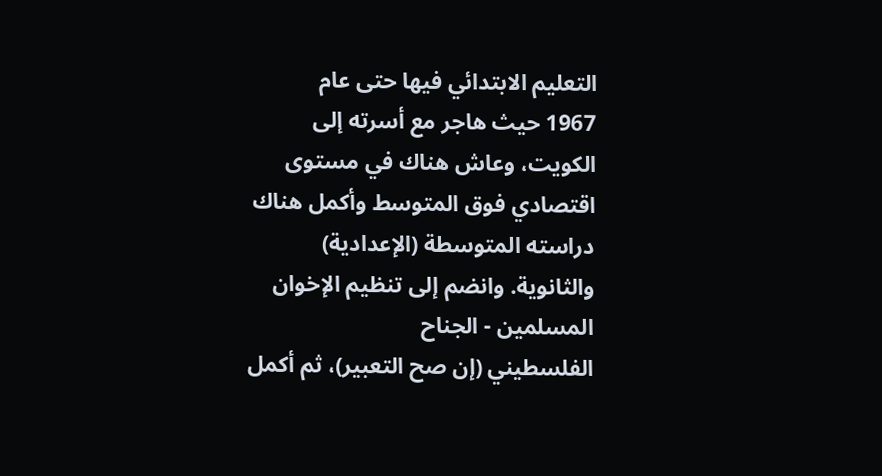التعليم الابتدائي فيها حتى عام
1967 حيث هاجر مع أسرته إلى الكويت، وعاش هناك في مستوى
اقتصادي فوق المتوسط وأكمل هناك دراسته المتوسطة (الإعدادية)
والثانوية. وانضم إلى تنظيم الإخوان المسلمين - الجناح
الفلسطيني (إن صح التعبير)، ثم أكمل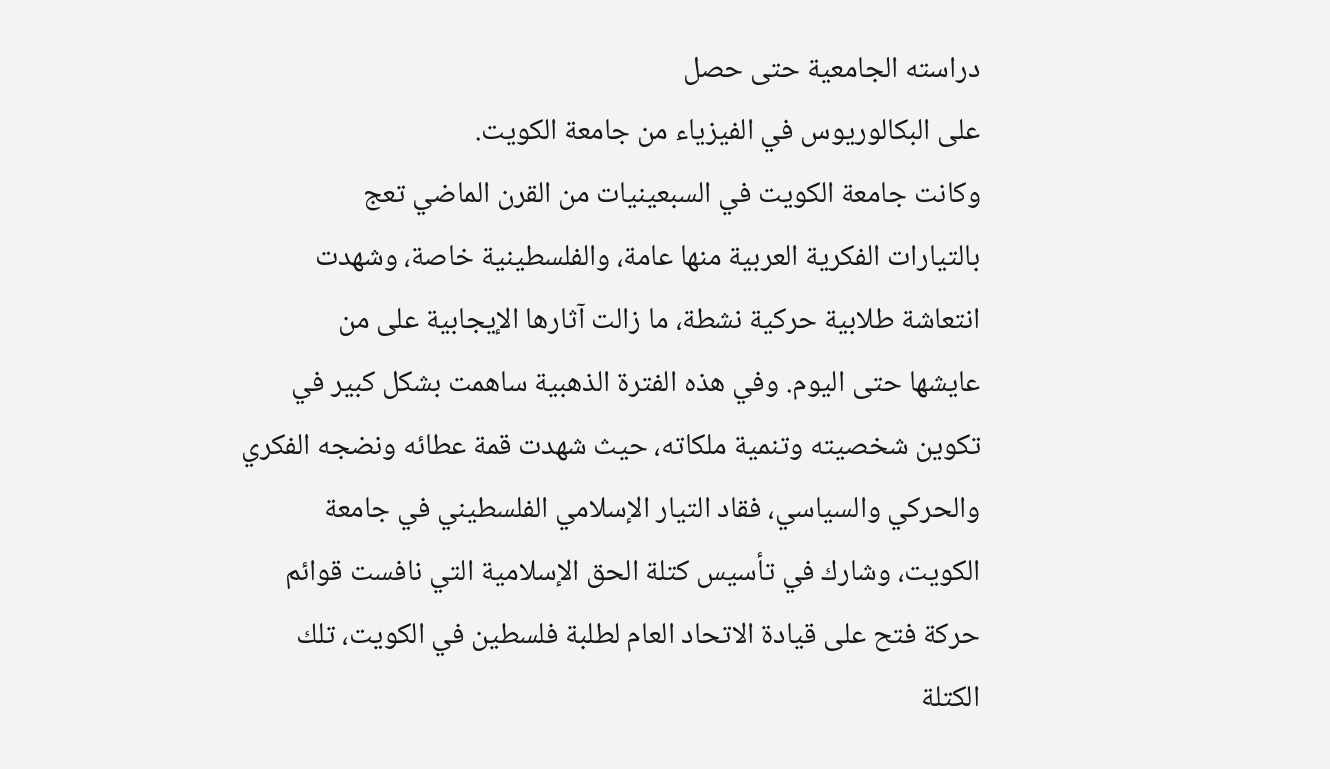دراسته الجامعية حتى حصل
على البكالوريوس في الفيزياء من جامعة الكويت.
وكانت جامعة الكويت في السبعينيات من القرن الماضي تعج
بالتيارات الفكرية العربية منها عامة، والفلسطينية خاصة، وشهدت
انتعاشة طلابية حركية نشطة، ما زالت آثارها الإيجابية على من
عايشها حتى اليوم. وفي هذه الفترة الذهبية ساهمت بشكل كبير في
تكوين شخصيته وتنمية ملكاته، حيث شهدت قمة عطائه ونضجه الفكري
والحركي والسياسي، فقاد التيار الإسلامي الفلسطيني في جامعة
الكويت، وشارك في تأسيس كتلة الحق الإسلامية التي نافست قوائم
حركة فتح على قيادة الاتحاد العام لطلبة فلسطين في الكويت، تلك
الكتلة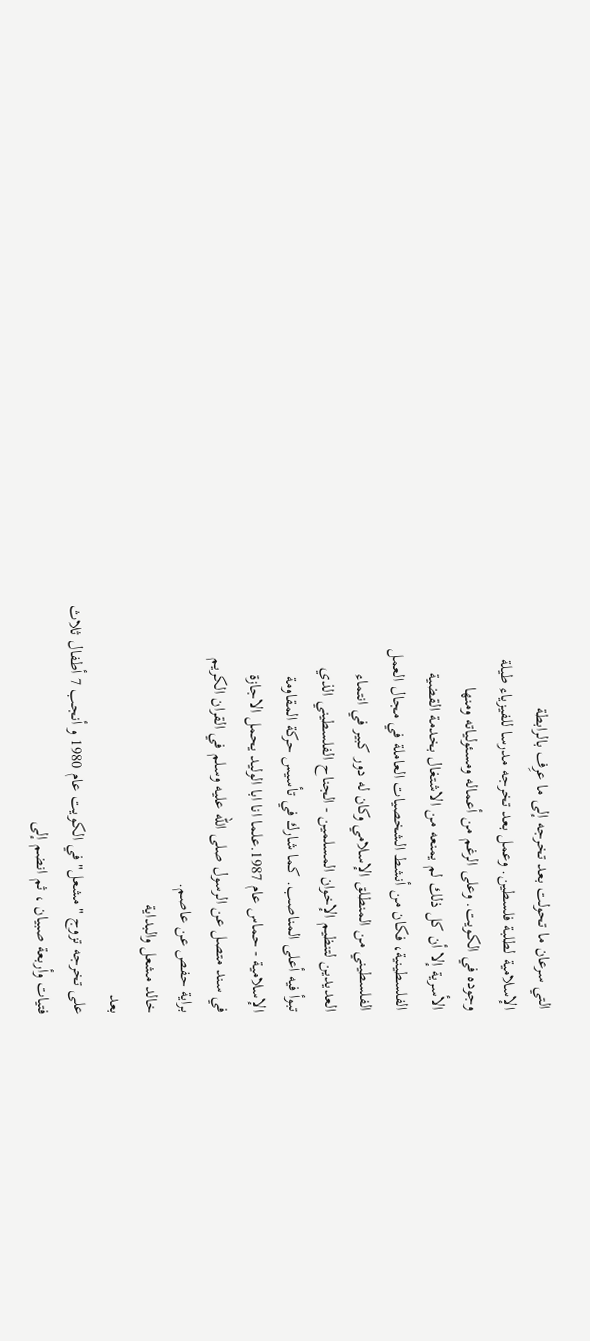التي سرعان ما تحولت بعد تخرجه إلى ما عرِف بالرابطة
الإسلامية لطلبة فلسطين. وعمل بعد تخرجه مدرسا للفيزياء طيلة
وجوده في الكويت. وعلى الرغم من أعماله ومسئولياته ومنها
الأسرية إلا أن كل ذلك لم يمنعه من الاشتغال بخدمة القضية
الفلسطينية، فكان من أنشط الشخصيات العاملة في مجال العمل
الفلسطيني من المنطلق الإسلامي وكان له دور كبير في انتماء
العديدين لتنظيم الإخوان المسلمين - الجناح الفلسطيني الذي
تبوأ فيه أعلى المناصب. كما شارك في تأسيس حركة المقاومة
الإسلامية - حماس عام 1987.علما انا ابا الوليد يحمل الاجازة
في سند متصل عن الرسول صلى الله عليه وسلم في القران الكريم
براية حفص عن عاصم.
خالد مشعل والبداية
بعد
على تخرجه تزوج "مشعل" في الكويت عام 1980 و أنجب 7 أطفال ثلاث
فتيات وأربعة صبيان ، ثم انضم إلى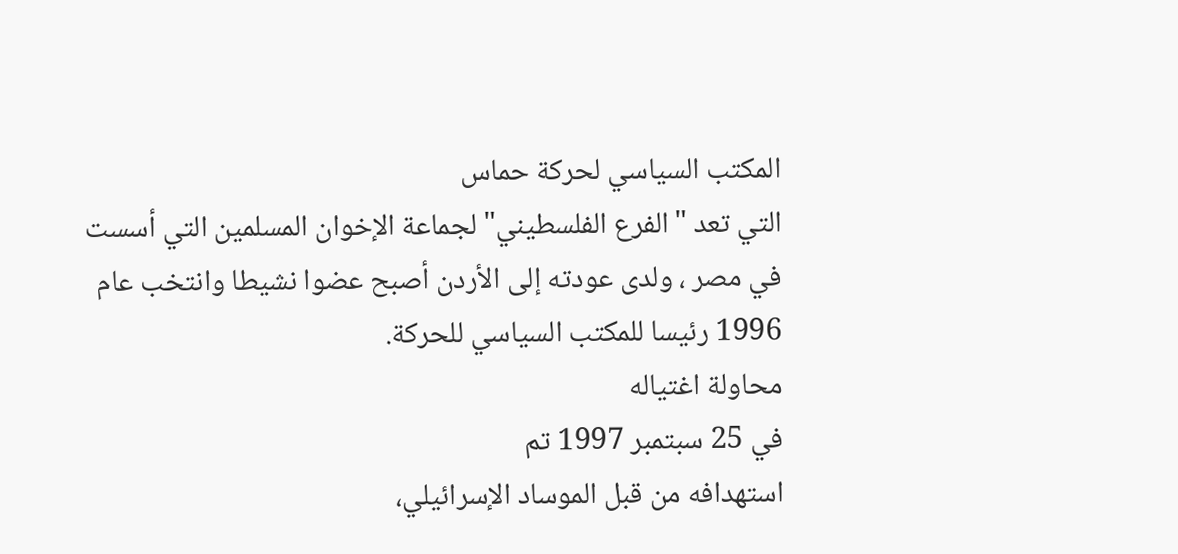المكتب السياسي لحركة حماس
التي تعد "الفرع الفلسطيني" لجماعة الإخوان المسلمين التي أسست
في مصر ، ولدى عودته إلى الأردن أصبح عضوا نشيطا وانتخب عام
1996 رئيسا للمكتب السياسي للحركة.
محاولة اغتياله
في 25 سبتمبر 1997 تم
استهدافه من قبل الموساد الإسرائيلي،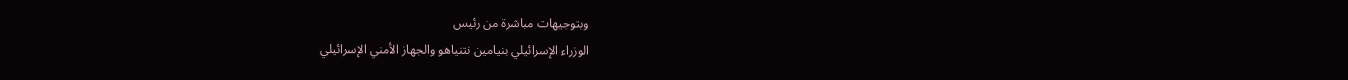وبتوجيهات مباشرة من رئيس
الوزراء الإسرائيلي بنيامين نتنياهو والجهاز الأمني الإسرائيلي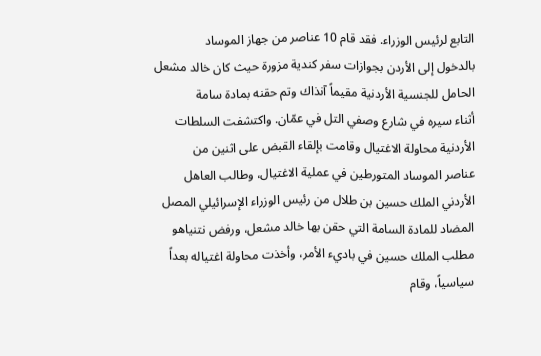التابع لرئيس الوزراء. فقد قام 10 عناصر من جهاز الموساد
بالدخول إلى الأردن بجوازات سفر كندية مزورة حيث كان خالد مشعل
الحامل للجنسية الأردنية مقيماً آنذاك وتم حقنه بمادة سامة
أثناء سيره في شارع وصفي التل في عمّان. واكتشفت السلطات
الأردنية محاولة الاغتيال وقامت بإلقاء القبض على اثنين من
عناصر الموساد المتورطين في عملية الاغتيال، وطالب العاهل
الأردني الملك حسين بن طلال من رئيس الوزراء الإسرائيلي المصل
المضاد للمادة السامة التي حقن بها خالد مشعل، ورفض نتنياهو
مطلب الملك حسين في باديء الأمر، وأخذت محاولة اغتياله بعداً
سياسياً، وقام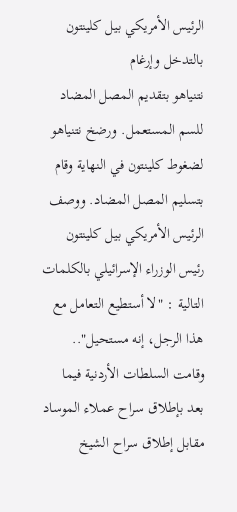الرئيس الأمريكي بيل كلينتون بالتدخل وإرغام
نتنياهو بتقديم المصل المضاد للسم المستعمل. ورضخ نتنياهو
لضغوط كلينتون في النهاية وقام بتسليم المصل المضاد. ووصف
الرئيس الأمريكي بيل كلينتون رئيس الوزراء الإسرائيلي بالكلمات
التالية : "لا أستطيع التعامل مع هذا الرجل، إنه مستحيل"..
وقامت السلطات الأردنية فيما بعد بإطلاق سراح عملاء الموساد
مقابل إطلاق سراح الشيخ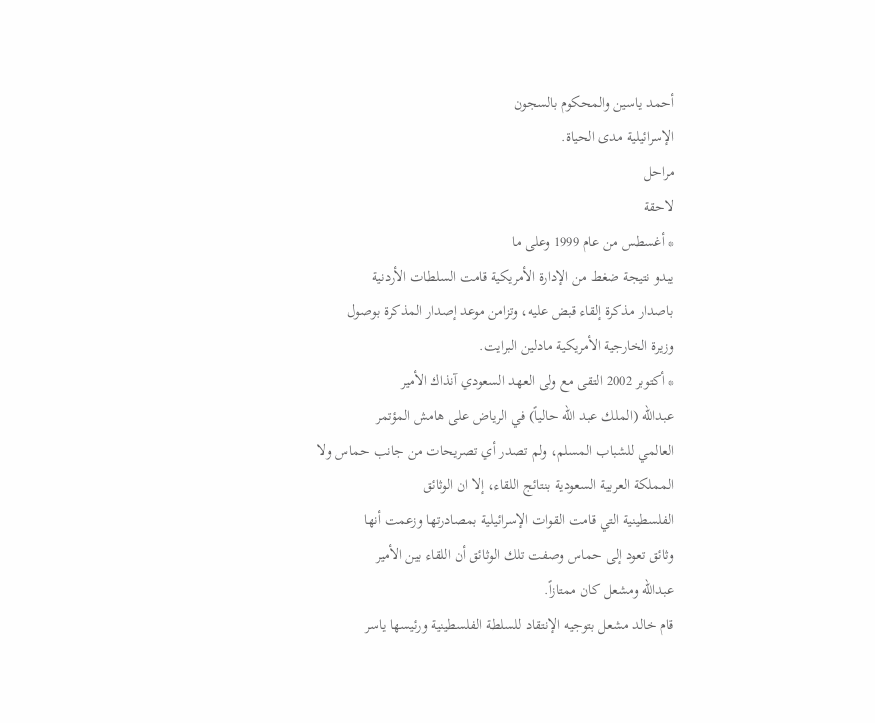أحمد ياسين والمحكوم بالسجون
الإسرائيلية مدى الحياة.
مراحل
لاحقة
* أغسطس من عام 1999 وعلى ما
يبدو نتيجة ضغط من الإدارة الأمريكية قامت السلطات الأردنية
باصدار مذكرة إلقاء قبض عليه، وتزامن موعد إصدار المذكرة بوصول
وزيرة الخارجية الأمريكية مادلين البرايت.
* أكتوبر 2002 التقى مع ولى العهد السعودي آنذاك الأمير
عبدالله (الملك عبد الله حالياً) في الرياض على هامش المؤتمر
العالمي للشباب المسلم، ولم تصدر أي تصريحات من جانب حماس ولا
المملكة العربية السعودية بنتائج اللقاء، إلا ان الوثائق
الفلسطينية التي قامت القوات الإسرائيلية بمصادرتها وزعمت أنها
وثائق تعود إلى حماس وصفت تلك الوثائق أن اللقاء بين الأمير
عبدالله ومشعل كان ممتازاً.
قام خالد مشعل بتوجيه الإنتقاد للسلطة الفلسطينية ورئيسها ياسر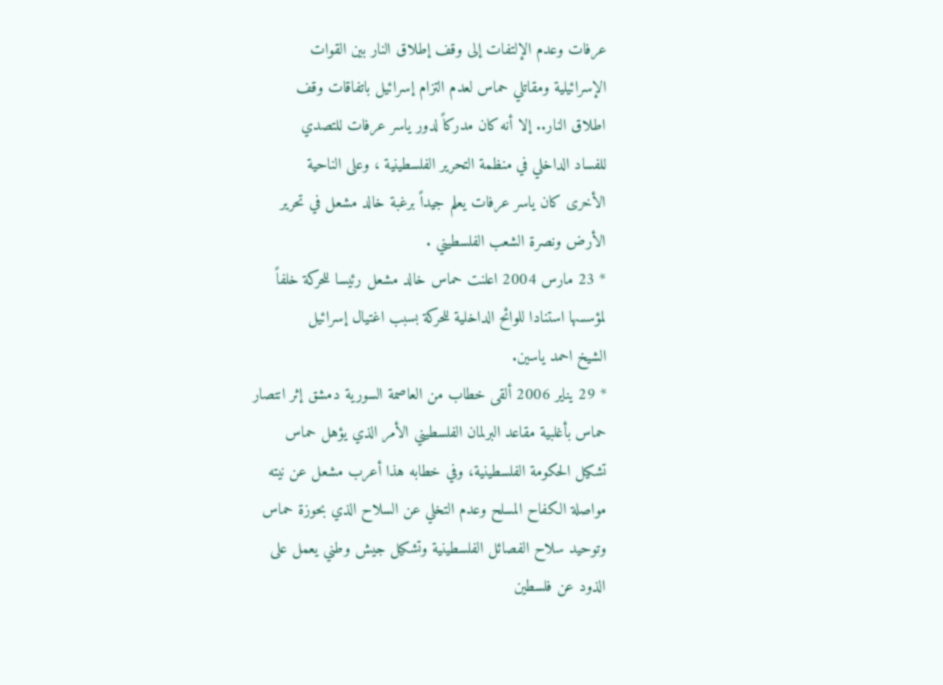عرفات وعدم الإلتفات إلى وقف إطلاق النار بين القوات
الإسرائيلية ومقاتلي حماس لعدم التزام إسرائيل باتفاقات وقف
اطلاق النار.. إلا أنه كان مدركاً لدور ياسر عرفات للتصدي
للفساد الداخلي في منظمة التحرير الفلسطينية ، وعلى الناحية
الأخرى كان ياسر عرفات يعلم جيداً برغبة خالد مشعل في تحرير
الأرض ونصرة الشعب الفلسطيني .
* 23 مارس 2004 اعلنت حماس خالد مشعل رئيسا للحركة خلفاً
لمؤسسها استنادا للوائح الداخلية للحركة بسبب اغتيال إسرائيل
الشيخ احمد ياسين.
* 29 يناير 2006 ألقى خطاب من العاصمة السورية دمشق إثر انتصار
حماس بأغلبية مقاعد البرلمان الفلسطيني الأمر الذي يؤهل حماس
تشكيل الحكومة الفلسطينية، وفي خطابه هذا أعرب مشعل عن نيته
مواصلة الكفاح المسلح وعدم التخلي عن السلاح الذي بحوزة حماس
وتوحيد سلاح الفصائل الفلسطينية وتشكيل جيش وطني يعمل على
الذود عن فلسطين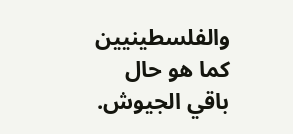والفلسطينيين كما هو حال باقي الجيوش.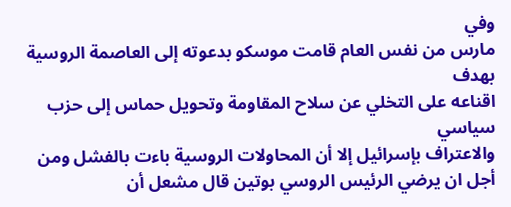وفي
مارس من نفس العام قامت موسكو بدعوته إلى العاصمة الروسية بهدف
اقناعه على التخلي عن سلاح المقاومة وتحويل حماس إلى حزب سياسي
والاعتراف بإسرائيل إلا أن المحاولات الروسية باءت بالفشل ومن
أجل ان يرضي الرئيس الروسي بوتين قال مشعل أن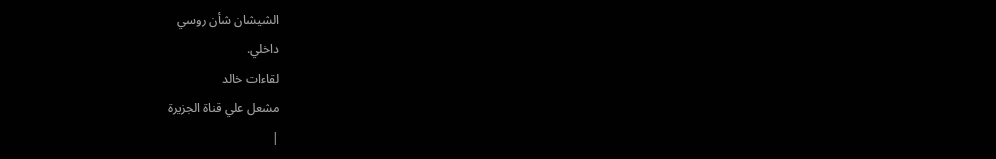الشيشان شأن روسي
داخلي.
لقاءات خالد
مشعل علي قناة الجزيرة
|